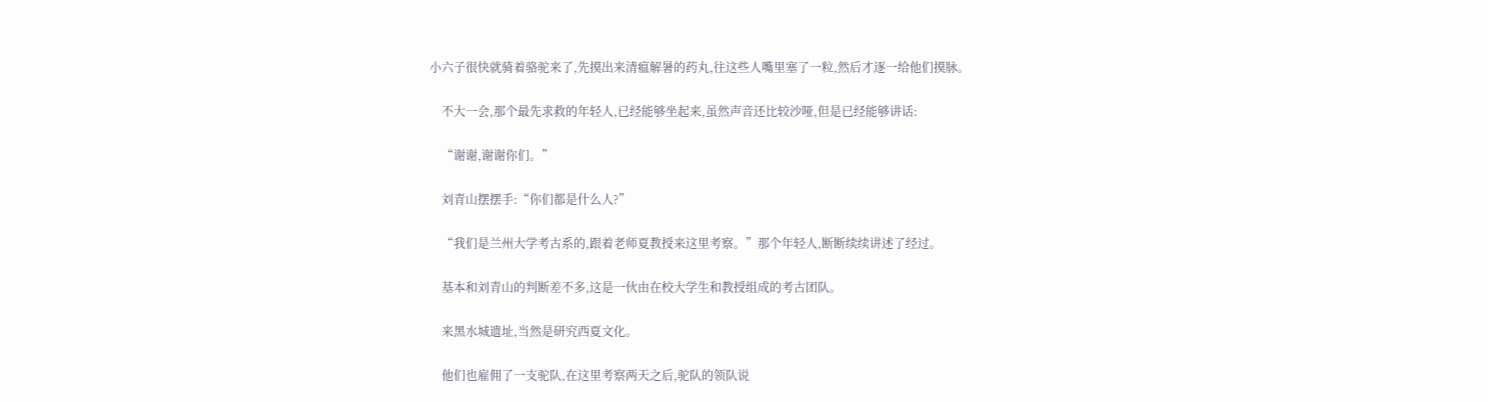小六子很快就骑着骆驼来了,先摸出来清瘟解暑的药丸,往这些人嘴里塞了一粒,然后才逐一给他们摸脉。

    不大一会,那个最先求救的年轻人,已经能够坐起来,虽然声音还比较沙哑,但是已经能够讲话:

    “谢谢,谢谢你们。”

    刘青山摆摆手:“你们都是什么人?”

    “我们是兰州大学考古系的,跟着老师夏教授来这里考察。”那个年轻人,断断续续讲述了经过。

    基本和刘青山的判断差不多,这是一伙由在校大学生和教授组成的考古团队。

    来黑水城遗址,当然是研究西夏文化。

    他们也雇佣了一支驼队,在这里考察两天之后,驼队的领队说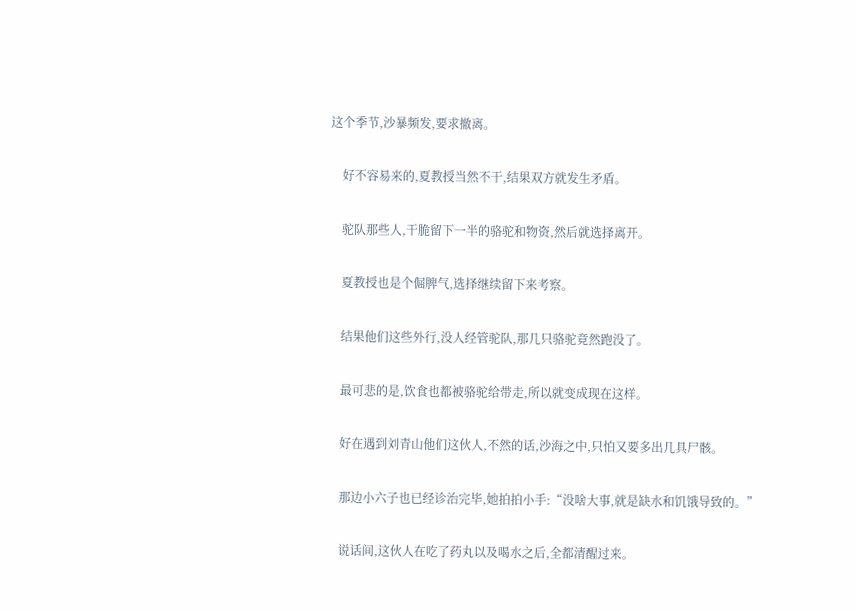这个季节,沙暴频发,要求撤离。

    好不容易来的,夏教授当然不干,结果双方就发生矛盾。

    驼队那些人,干脆留下一半的骆驼和物资,然后就选择离开。

    夏教授也是个倔脾气,选择继续留下来考察。

    结果他们这些外行,没人经管驼队,那几只骆驼竟然跑没了。

    最可悲的是,饮食也都被骆驼给带走,所以就变成现在这样。

    好在遇到刘青山他们这伙人,不然的话,沙海之中,只怕又要多出几具尸骸。

    那边小六子也已经诊治完毕,她拍拍小手:“没啥大事,就是缺水和饥饿导致的。”

    说话间,这伙人在吃了药丸以及喝水之后,全都清醒过来。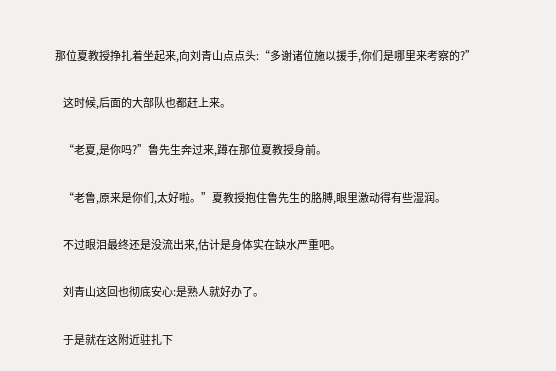那位夏教授挣扎着坐起来,向刘青山点点头:“多谢诸位施以援手,你们是哪里来考察的?”

    这时候,后面的大部队也都赶上来。

    “老夏,是你吗?”鲁先生奔过来,蹲在那位夏教授身前。

    “老鲁,原来是你们,太好啦。”夏教授抱住鲁先生的胳膊,眼里激动得有些湿润。

    不过眼泪最终还是没流出来,估计是身体实在缺水严重吧。

    刘青山这回也彻底安心:是熟人就好办了。

    于是就在这附近驻扎下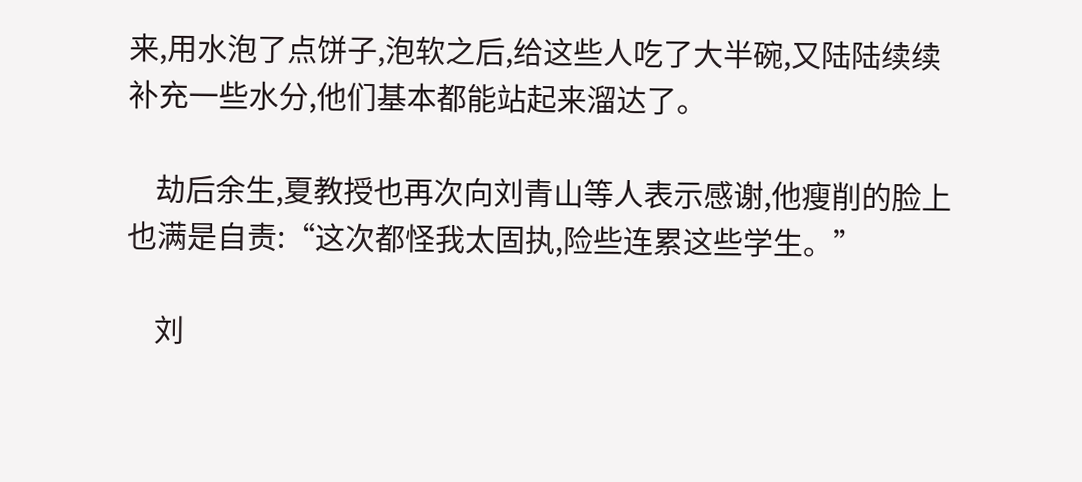来,用水泡了点饼子,泡软之后,给这些人吃了大半碗,又陆陆续续补充一些水分,他们基本都能站起来溜达了。

    劫后余生,夏教授也再次向刘青山等人表示感谢,他瘦削的脸上也满是自责:“这次都怪我太固执,险些连累这些学生。”

    刘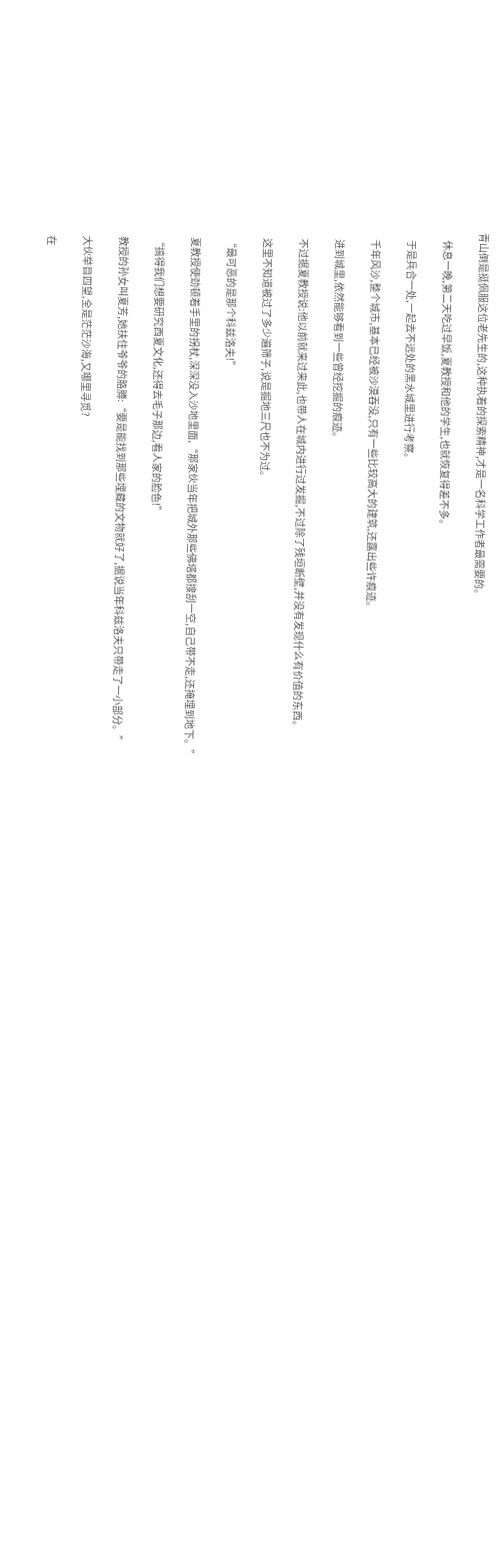青山倒是挺佩服这位老先生的,这种执着的探索精神,才是一名科学工作者最需要的。

    休息一晚,第二天吃过早饭,夏教授和他的学生,也就恢复得差不多。

    于是兵合一处,一起去不远处的黑水城里进行考察。

    千年风沙,整个城市,基本已经被沙漠吞没,只有一些比较高大的建筑,还露出些许痕迹。

    进到城里,依然能够看到一些曾经挖掘的痕迹。

    不过据夏教授说:他以前就来过来此,也带人在城内进行过发掘,不过除了残垣断壁,并没有发现什么有价值的东西。

    这里不知道被过了多少遍筛子,说是掘地三尺也不为过。

    “最可恶的是那个科兹洛夫!”

    夏教授使劲顿着手里的拐杖,深深没入沙地里面,“那家伙当年把城外那些佛塔都搜刮一空,自己带不走,还掩埋到地下。”

    “搞得我们想要研究西夏文化,还得去毛子那边,看人家的脸色!”

    教授的孙女叫夏芳,她扶住爷爷的胳膊:“要是能找到那些埋藏的文物就好了,据说当年科兹洛夫只带走了一小部分。”

    大伙举目四望,全是茫茫沙海,又哪里寻觅?

    在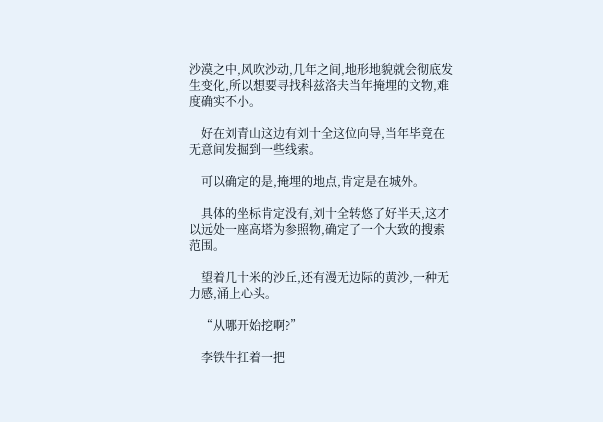沙漠之中,风吹沙动,几年之间,地形地貌就会彻底发生变化,所以想要寻找科兹洛夫当年掩埋的文物,难度确实不小。

    好在刘青山这边有刘十全这位向导,当年毕竟在无意间发掘到一些线索。

    可以确定的是,掩埋的地点,肯定是在城外。

    具体的坐标肯定没有,刘十全转悠了好半天,这才以远处一座高塔为参照物,确定了一个大致的搜索范围。

    望着几十米的沙丘,还有漫无边际的黄沙,一种无力感,涌上心头。

    “从哪开始挖啊?”

    李铁牛扛着一把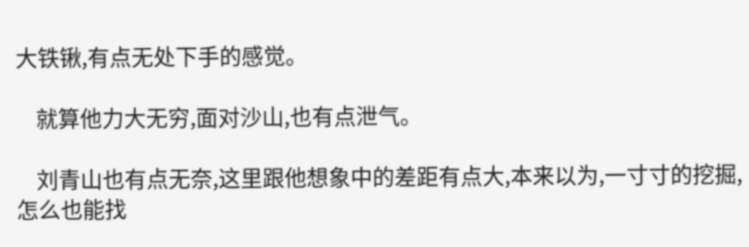大铁锹,有点无处下手的感觉。

    就算他力大无穷,面对沙山,也有点泄气。

    刘青山也有点无奈,这里跟他想象中的差距有点大,本来以为,一寸寸的挖掘,怎么也能找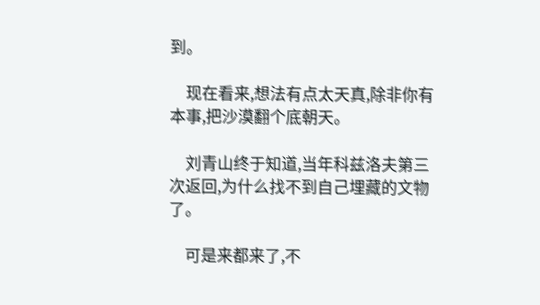到。

    现在看来,想法有点太天真,除非你有本事,把沙漠翻个底朝天。

    刘青山终于知道,当年科兹洛夫第三次返回,为什么找不到自己埋藏的文物了。

    可是来都来了,不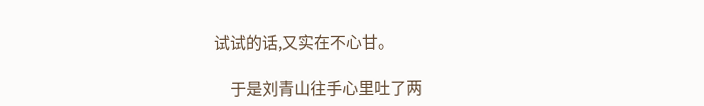试试的话,又实在不心甘。

    于是刘青山往手心里吐了两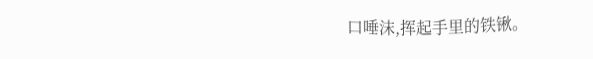口唾沫,挥起手里的铁锹。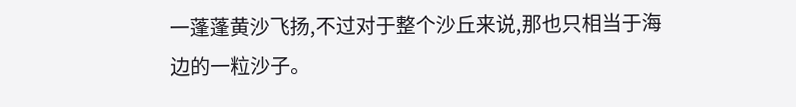一蓬蓬黄沙飞扬,不过对于整个沙丘来说,那也只相当于海边的一粒沙子。